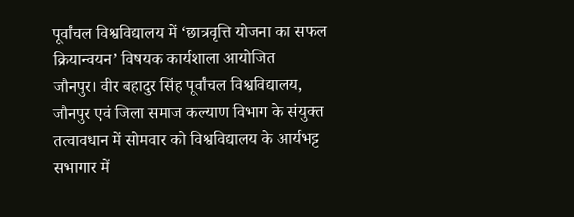पूर्वांचल विश्वविद्यालय में ‘छात्रवृत्ति योजना का सफल क्रियान्वयन’ विषयक कार्यशाला आयोजित
जौनपुर। वीर बहादुर सिंह पूर्वांचल विश्वविद्यालय, जौनपुर एवं जिला समाज कल्याण विभाग के संयुक्त तत्वावधान में सोमवार को विश्वविद्यालय के आर्यभट्ट सभागार में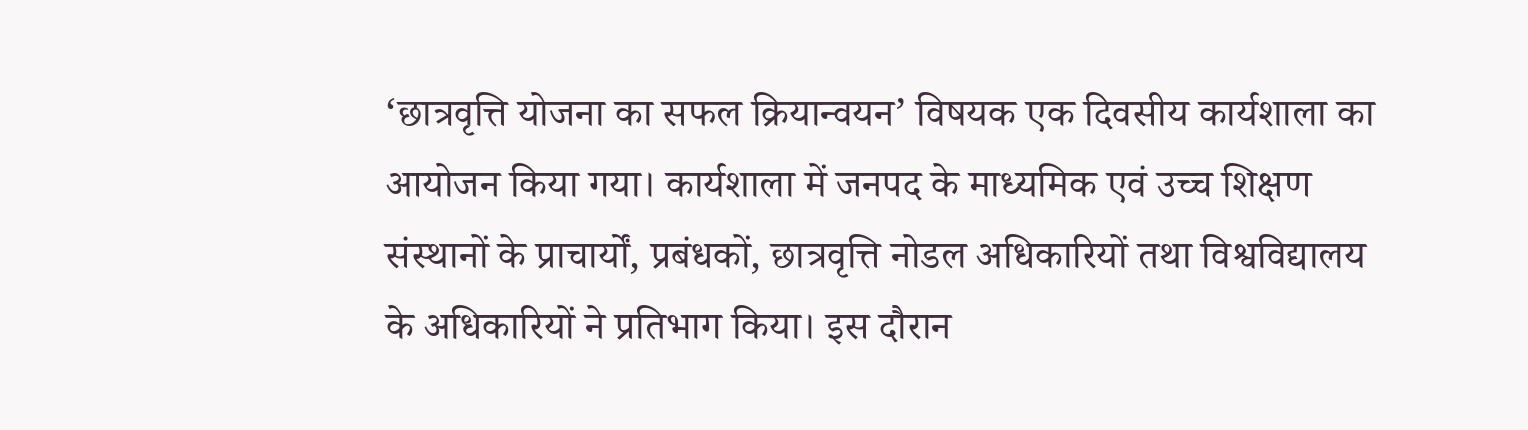‘छात्रवृत्ति योजना का सफल क्रियान्वयन’ विषयक एक दिवसीय कार्यशाला का आयोजन किया गया। कार्यशाला में जनपद के माध्यमिक एवं उच्च शिक्षण संस्थानों के प्राचार्यों, प्रबंधकों, छात्रवृत्ति नोडल अधिकारियों तथा विश्वविद्यालय के अधिकारियों ने प्रतिभाग किया। इस दौरान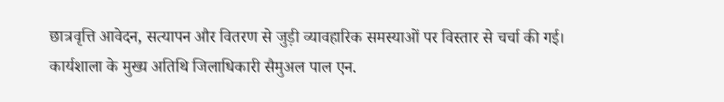छात्रवृत्ति आवेदन, सत्यापन और वितरण से जुड़ी व्यावहारिक समस्याओं पर विस्तार से चर्चा की गई।
कार्यशाला के मुख्य अतिथि जिलाधिकारी सैमुअल पाल एन.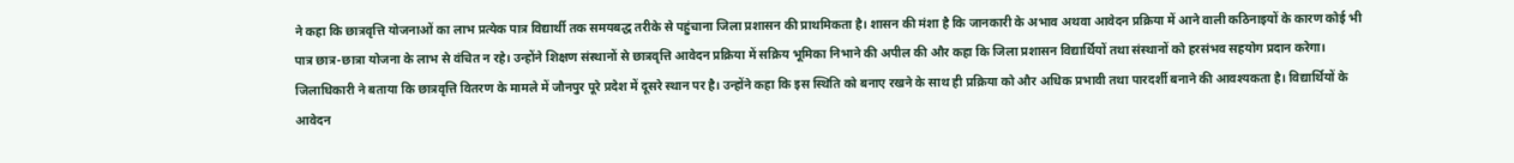ने कहा कि छात्रवृत्ति योजनाओं का लाभ प्रत्येक पात्र विद्यार्थी तक समयबद्ध तरीके से पहुंचाना जिला प्रशासन की प्राथमिकता है। शासन की मंशा है कि जानकारी के अभाव अथवा आवेदन प्रक्रिया में आने वाली कठिनाइयों के कारण कोई भी पात्र छात्र-छात्रा योजना के लाभ से वंचित न रहे। उन्होंने शिक्षण संस्थानों से छात्रवृत्ति आवेदन प्रक्रिया में सक्रिय भूमिका निभाने की अपील की और कहा कि जिला प्रशासन विद्यार्थियों तथा संस्थानों को हरसंभव सहयोग प्रदान करेगा।
जिलाधिकारी ने बताया कि छात्रवृत्ति वितरण के मामले में जौनपुर पूरे प्रदेश में दूसरे स्थान पर है। उन्होंने कहा कि इस स्थिति को बनाए रखने के साथ ही प्रक्रिया को और अधिक प्रभावी तथा पारदर्शी बनाने की आवश्यकता है। विद्यार्थियों के आवेदन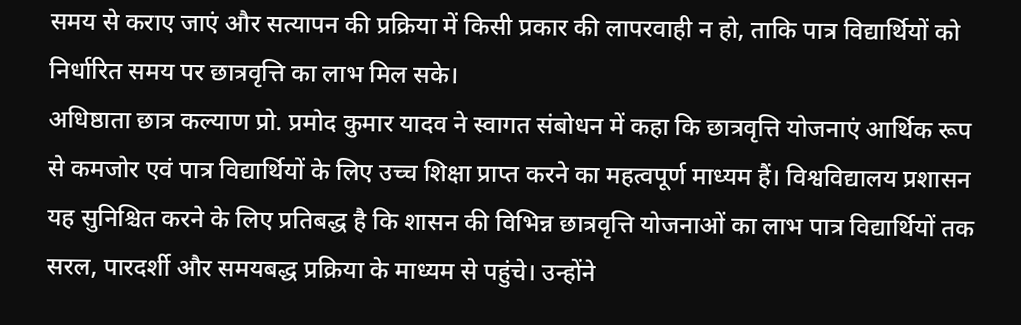समय से कराए जाएं और सत्यापन की प्रक्रिया में किसी प्रकार की लापरवाही न हो, ताकि पात्र विद्यार्थियों को निर्धारित समय पर छात्रवृत्ति का लाभ मिल सके।
अधिष्ठाता छात्र कल्याण प्रो. प्रमोद कुमार यादव ने स्वागत संबोधन में कहा कि छात्रवृत्ति योजनाएं आर्थिक रूप से कमजोर एवं पात्र विद्यार्थियों के लिए उच्च शिक्षा प्राप्त करने का महत्वपूर्ण माध्यम हैं। विश्वविद्यालय प्रशासन यह सुनिश्चित करने के लिए प्रतिबद्ध है कि शासन की विभिन्न छात्रवृत्ति योजनाओं का लाभ पात्र विद्यार्थियों तक सरल, पारदर्शी और समयबद्ध प्रक्रिया के माध्यम से पहुंचे। उन्होंने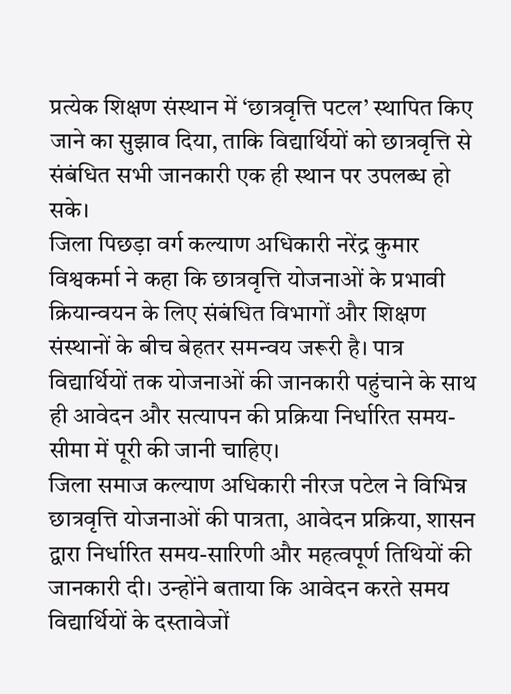प्रत्येक शिक्षण संस्थान में ‘छात्रवृत्ति पटल’ स्थापित किए जाने का सुझाव दिया, ताकि विद्यार्थियों को छात्रवृत्ति से संबंधित सभी जानकारी एक ही स्थान पर उपलब्ध हो सके।
जिला पिछड़ा वर्ग कल्याण अधिकारी नरेंद्र कुमार विश्वकर्मा ने कहा कि छात्रवृत्ति योजनाओं के प्रभावी क्रियान्वयन के लिए संबंधित विभागों और शिक्षण संस्थानों के बीच बेहतर समन्वय जरूरी है। पात्र विद्यार्थियों तक योजनाओं की जानकारी पहुंचाने के साथ ही आवेदन और सत्यापन की प्रक्रिया निर्धारित समय-सीमा में पूरी की जानी चाहिए।
जिला समाज कल्याण अधिकारी नीरज पटेल ने विभिन्न छात्रवृत्ति योजनाओं की पात्रता, आवेदन प्रक्रिया, शासन द्वारा निर्धारित समय-सारिणी और महत्वपूर्ण तिथियों की जानकारी दी। उन्होंने बताया कि आवेदन करते समय विद्यार्थियों के दस्तावेजों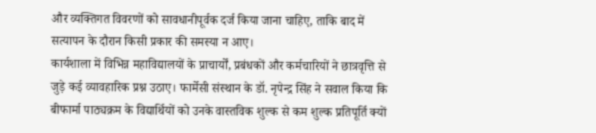और व्यक्तिगत विवरणों को सावधानीपूर्वक दर्ज किया जाना चाहिए, ताकि बाद में सत्यापन के दौरान किसी प्रकार की समस्या न आए।
कार्यशाला में विभिन्न महाविद्यालयों के प्राचार्यों, प्रबंधकों और कर्मचारियों ने छात्रवृत्ति से जुड़े कई व्यावहारिक प्रश्न उठाए। फार्मेसी संस्थान के डॉ. नृपेन्द्र सिंह ने सवाल किया कि बीफार्मा पाठ्यक्रम के विद्यार्थियों को उनके वास्तविक शुल्क से कम शुल्क प्रतिपूर्ति क्यों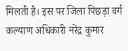मिलती है। इस पर जिला पिछड़ा वर्ग कल्याण अधिकारी नरेंद्र कुमार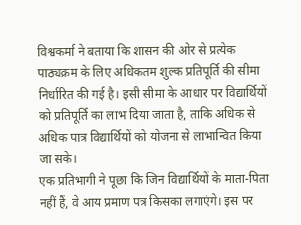विश्वकर्मा ने बताया कि शासन की ओर से प्रत्येक पाठ्यक्रम के लिए अधिकतम शुल्क प्रतिपूर्ति की सीमा निर्धारित की गई है। इसी सीमा के आधार पर विद्यार्थियों को प्रतिपूर्ति का लाभ दिया जाता है, ताकि अधिक से अधिक पात्र विद्यार्थियों को योजना से लाभान्वित किया जा सके।
एक प्रतिभागी ने पूछा कि जिन विद्यार्थियों के माता-पिता नहीं हैं, वे आय प्रमाण पत्र किसका लगाएंगे। इस पर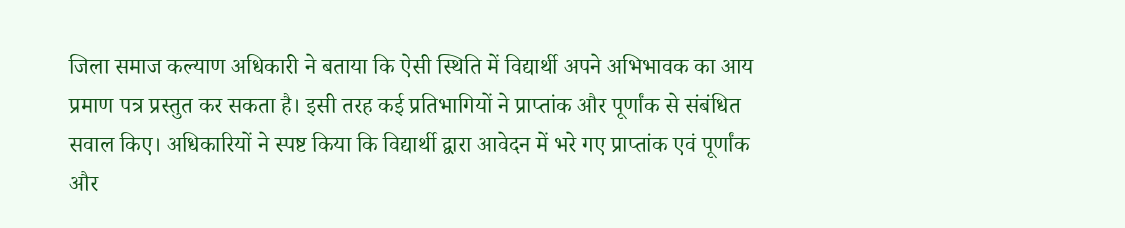जिला समाज कल्याण अधिकारी ने बताया कि ऐसी स्थिति में विद्यार्थी अपने अभिभावक का आय प्रमाण पत्र प्रस्तुत कर सकता है। इसी तरह कई प्रतिभागियों ने प्राप्तांक और पूर्णांक से संबंधित सवाल किए। अधिकारियों ने स्पष्ट किया कि विद्यार्थी द्वारा आवेदन में भरे गए प्राप्तांक एवं पूर्णांक और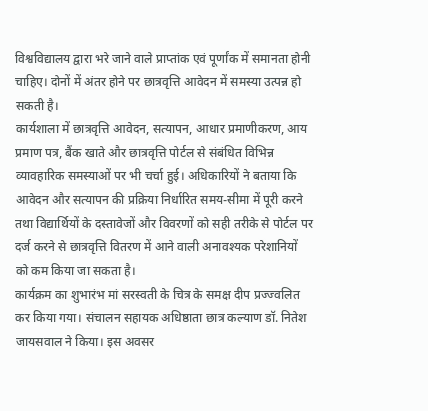विश्वविद्यालय द्वारा भरे जाने वाले प्राप्तांक एवं पूर्णांक में समानता होनी चाहिए। दोनों में अंतर होने पर छात्रवृत्ति आवेदन में समस्या उत्पन्न हो सकती है।
कार्यशाला में छात्रवृत्ति आवेदन, सत्यापन, आधार प्रमाणीकरण, आय प्रमाण पत्र, बैंक खाते और छात्रवृत्ति पोर्टल से संबंधित विभिन्न व्यावहारिक समस्याओं पर भी चर्चा हुई। अधिकारियों ने बताया कि आवेदन और सत्यापन की प्रक्रिया निर्धारित समय-सीमा में पूरी करने तथा विद्यार्थियों के दस्तावेजों और विवरणों को सही तरीके से पोर्टल पर दर्ज करने से छात्रवृत्ति वितरण में आने वाली अनावश्यक परेशानियों को कम किया जा सकता है।
कार्यक्रम का शुभारंभ मां सरस्वती के चित्र के समक्ष दीप प्रज्ज्वलित कर किया गया। संचालन सहायक अधिष्ठाता छात्र कल्याण डॉ. नितेश जायसवाल ने किया। इस अवसर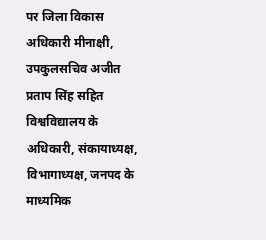पर जिला विकास अधिकारी मीनाक्षी, उपकुलसचिव अजीत प्रताप सिंह सहित विश्वविद्यालय के अधिकारी, संकायाध्यक्ष, विभागाध्यक्ष, जनपद के माध्यमिक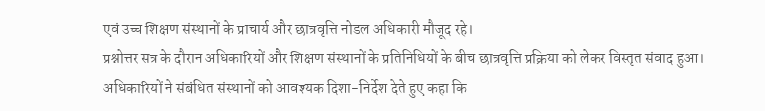एवं उच्च शिक्षण संस्थानों के प्राचार्य और छात्रवृत्ति नोडल अधिकारी मौजूद रहे।
प्रश्नोत्तर सत्र के दौरान अधिकारियों और शिक्षण संस्थानों के प्रतिनिधियों के बीच छात्रवृत्ति प्रक्रिया को लेकर विस्तृत संवाद हुआ। अधिकारियों ने संबंधित संस्थानों को आवश्यक दिशा-निर्देश देते हुए कहा कि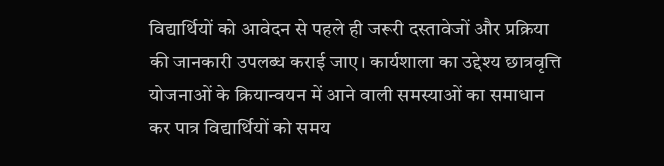विद्यार्थियों को आवेदन से पहले ही जरूरी दस्तावेजों और प्रक्रिया की जानकारी उपलब्ध कराई जाए। कार्यशाला का उद्देश्य छात्रवृत्ति योजनाओं के क्रियान्वयन में आने वाली समस्याओं का समाधान कर पात्र विद्यार्थियों को समय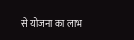से योजना का लाभ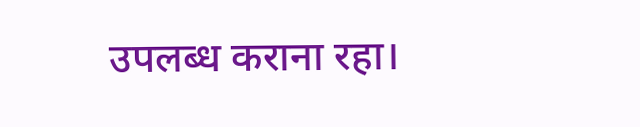उपलब्ध कराना रहा।